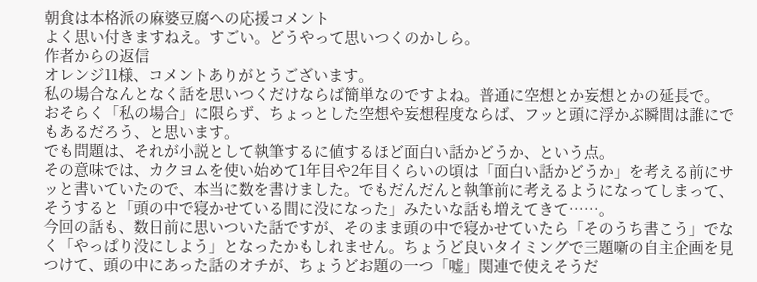朝食は本格派の麻婆豆腐への応援コメント
よく思い付きますねえ。すごい。どうやって思いつくのかしら。
作者からの返信
オレンジ11様、コメントありがとうございます。
私の場合なんとなく話を思いつくだけならば簡単なのですよね。普通に空想とか妄想とかの延長で。
おそらく「私の場合」に限らず、ちょっとした空想や妄想程度ならば、フッと頭に浮かぶ瞬間は誰にでもあるだろう、と思います。
でも問題は、それが小説として執筆するに値するほど面白い話かどうか、という点。
その意味では、カクヨムを使い始めて1年目や2年目くらいの頃は「面白い話かどうか」を考える前にサッと書いていたので、本当に数を書けました。でもだんだんと執筆前に考えるようになってしまって、そうすると「頭の中で寝かせている間に没になった」みたいな話も増えてきて……。
今回の話も、数日前に思いついた話ですが、そのまま頭の中で寝かせていたら「そのうち書こう」でなく「やっぱり没にしよう」となったかもしれません。ちょうど良いタイミングで三題噺の自主企画を見つけて、頭の中にあった話のオチが、ちょうどお題の一つ「嘘」関連で使えそうだ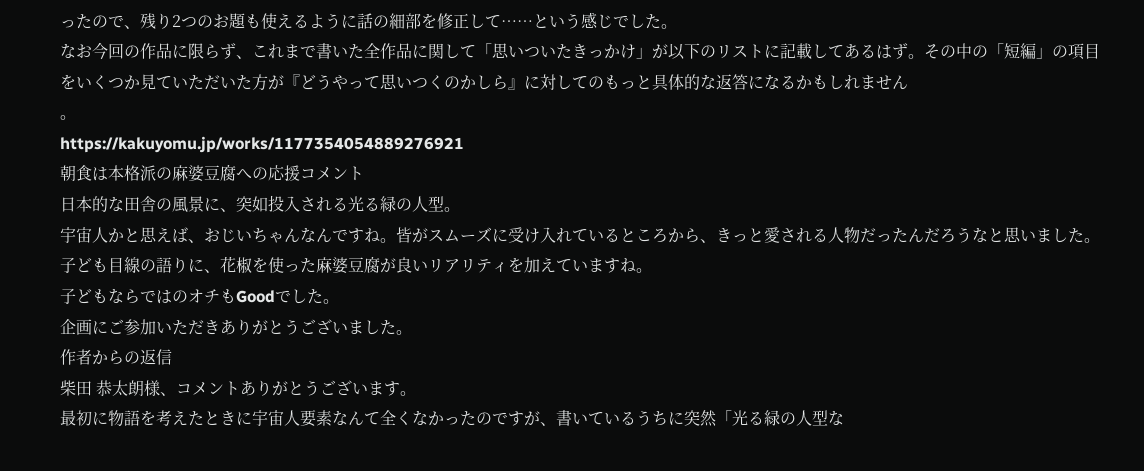ったので、残り2つのお題も使えるように話の細部を修正して……という感じでした。
なお今回の作品に限らず、これまで書いた全作品に関して「思いついたきっかけ」が以下のリストに記載してあるはず。その中の「短編」の項目をいくつか見ていただいた方が『どうやって思いつくのかしら』に対してのもっと具体的な返答になるかもしれません
。
https://kakuyomu.jp/works/1177354054889276921
朝食は本格派の麻婆豆腐への応援コメント
日本的な田舎の風景に、突如投入される光る緑の人型。
宇宙人かと思えば、おじいちゃんなんですね。皆がスムーズに受け入れているところから、きっと愛される人物だったんだろうなと思いました。
子ども目線の語りに、花椒を使った麻婆豆腐が良いリアリティを加えていますね。
子どもならではのオチもGoodでした。
企画にご参加いただきありがとうございました。
作者からの返信
柴田 恭太朗様、コメントありがとうございます。
最初に物語を考えたときに宇宙人要素なんて全くなかったのですが、書いているうちに突然「光る緑の人型な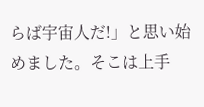らば宇宙人だ!」と思い始めました。そこは上手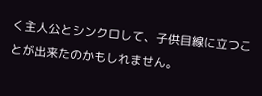く主人公とシンクロして、子供目線に立つことが出来たのかもしれません。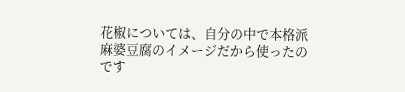花椒については、自分の中で本格派麻婆豆腐のイメージだから使ったのです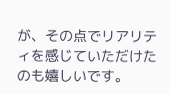が、その点でリアリティを感じていただけたのも嬉しいです。